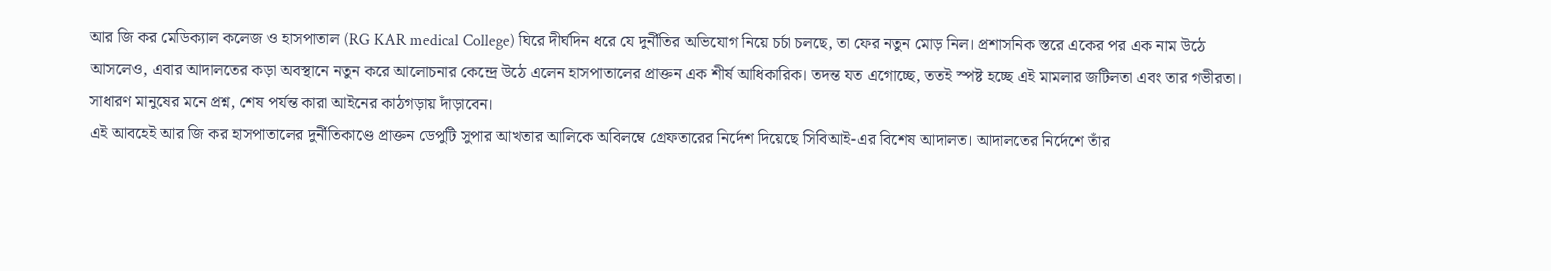আর জি কর মেডিক্যাল কলেজ ও হাসপাতাল (RG KAR medical College) ঘিরে দীর্ঘদিন ধরে যে দুর্নীতির অভিযোগ নিয়ে চর্চা চলছে, তা ফের নতুন মোড় নিল। প্রশাসনিক স্তরে একের পর এক নাম উঠে আসলেও, এবার আদালতের কড়া অবস্থানে নতুন করে আলোচনার কেন্দ্রে উঠে এলেন হাসপাতালের প্রাক্তন এক শীর্ষ আধিকারিক। তদন্ত যত এগোচ্ছে, ততই স্পষ্ট হচ্ছে এই মামলার জটিলতা এবং তার গভীরতা। সাধারণ মানুষের মনে প্রশ্ন, শেষ পর্যন্ত কারা আইনের কাঠগড়ায় দাঁড়াবেন।
এই আবহেই আর জি কর হাসপাতালের দুর্নীতিকাণ্ডে প্রাক্তন ডেপুটি সুপার আখতার আলিকে অবিলম্বে গ্রেফতারের নির্দেশ দিয়েছে সিবিআই-এর বিশেষ আদালত। আদালতের নির্দেশে তাঁর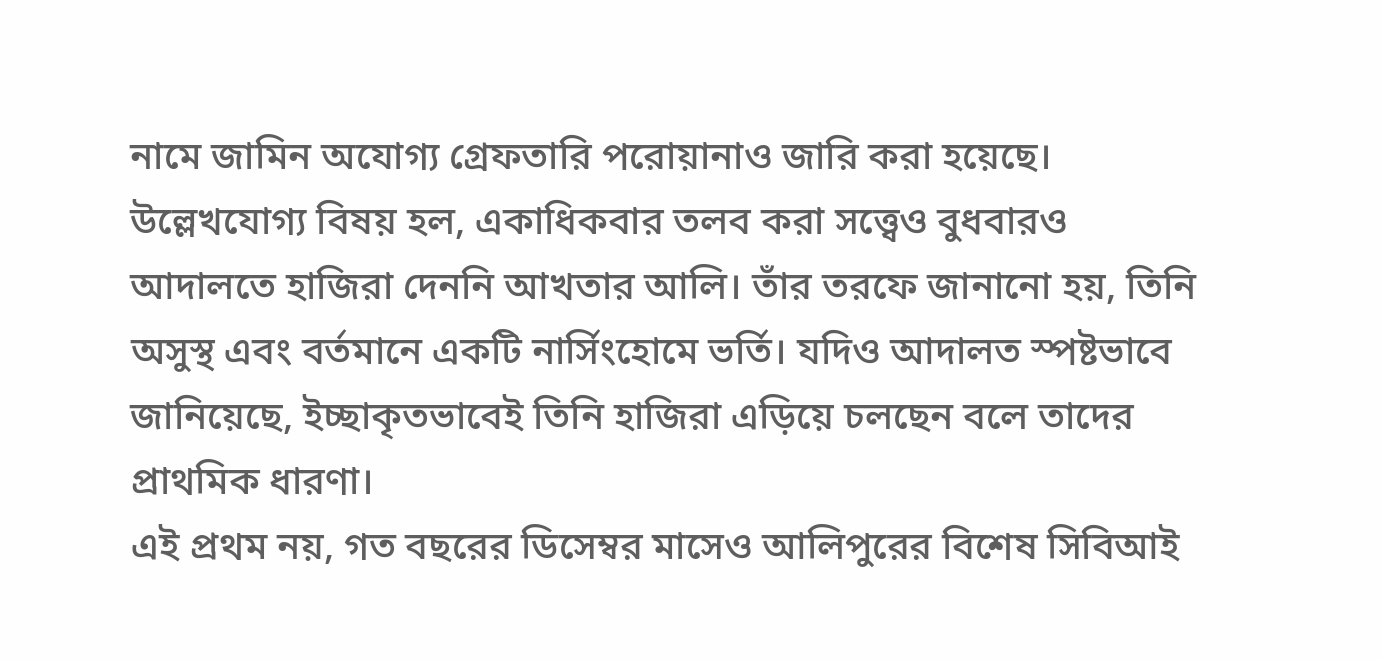নামে জামিন অযোগ্য গ্রেফতারি পরোয়ানাও জারি করা হয়েছে। উল্লেখযোগ্য বিষয় হল, একাধিকবার তলব করা সত্ত্বেও বুধবারও আদালতে হাজিরা দেননি আখতার আলি। তাঁর তরফে জানানো হয়, তিনি অসুস্থ এবং বর্তমানে একটি নার্সিংহোমে ভর্তি। যদিও আদালত স্পষ্টভাবে জানিয়েছে, ইচ্ছাকৃতভাবেই তিনি হাজিরা এড়িয়ে চলছেন বলে তাদের প্রাথমিক ধারণা।
এই প্রথম নয়, গত বছরের ডিসেম্বর মাসেও আলিপুরের বিশেষ সিবিআই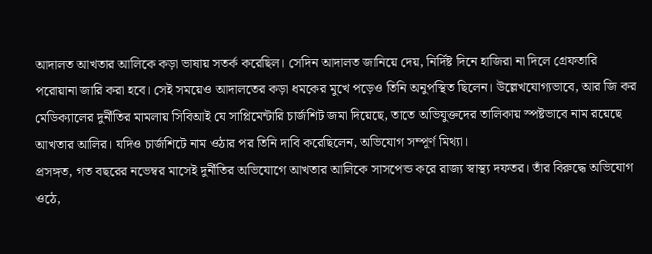আদালত আখতার আলিকে কড়া ভাষায় সতর্ক করেছিল। সেদিন আদালত জানিয়ে দেয়, নির্দিষ্ট দিনে হাজিরা না দিলে গ্রেফতারি পরোয়ানা জারি করা হবে। সেই সময়েও আদালতের কড়া ধমকের মুখে পড়েও তিনি অনুপস্থিত ছিলেন। উল্লেখযোগ্যভাবে, আর জি কর মেডিক্যালের দুর্নীতির মামলায় সিবিআই যে সাপ্লিমেন্টারি চার্জশিট জমা দিয়েছে, তাতে অভিযুক্তদের তালিকায় স্পষ্টভাবে নাম রয়েছে আখতার আলির। যদিও চার্জশিটে নাম ওঠার পর তিনি দাবি করেছিলেন, অভিযোগ সম্পূর্ণ মিথ্যা।
প্রসঙ্গত, গত বছরের নভেম্বর মাসেই দুর্নীতির অভিযোগে আখতার আলিকে সাসপেন্ড করে রাজ্য স্বাস্থ্য দফতর। তাঁর বিরুদ্ধে অভিযোগ ওঠে,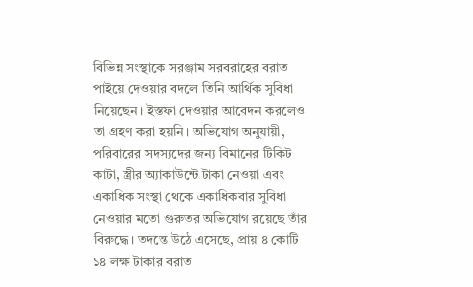বিভিন্ন সংস্থাকে সরঞ্জাম সরবরাহের বরাত পাইয়ে দেওয়ার বদলে তিনি আর্থিক সুবিধা নিয়েছেন। ইস্তফা দেওয়ার আবেদন করলেও তা গ্রহণ করা হয়নি। অভিযোগ অনুযায়ী, পরিবারের সদস্যদের জন্য বিমানের টিকিট কাটা, স্ত্রীর অ্যাকাউন্টে টাকা নেওয়া এবং একাধিক সংস্থা থেকে একাধিকবার সুবিধা নেওয়ার মতো গুরুতর অভিযোগ রয়েছে তাঁর বিরুদ্ধে। তদন্তে উঠে এসেছে, প্রায় ৪ কোটি ১৪ লক্ষ টাকার বরাত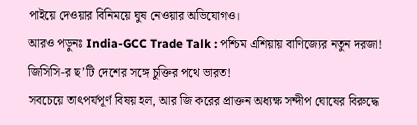পাইয়ে দেওয়ার বিনিময়ে ঘুষ নেওয়ার অভিযোগও।
আরও পড়ুনঃ India-GCC Trade Talk : পশ্চিম এশিয়ায় বাণিজ্যের নতুন দরজা! জিসিসি-র ছ’টি দেশের সঙ্গে চুক্তির পথে ভারত!
সবচেয়ে তাৎপর্যপূর্ণ বিষয় হল, আর জি করের প্রাক্তন অধ্যক্ষ সন্দীপ ঘোষের বিরুদ্ধে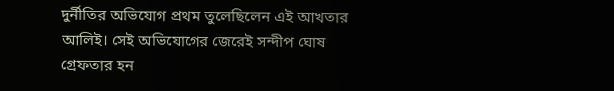দুর্নীতির অভিযোগ প্রথম তুলেছিলেন এই আখতার আলিই। সেই অভিযোগের জেরেই সন্দীপ ঘোষ গ্রেফতার হন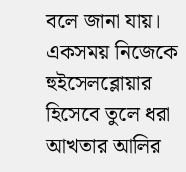বলে জানা যায়। একসময় নিজেকে হুইসেলব্লোয়ার হিসেবে তুলে ধরা আখতার আলির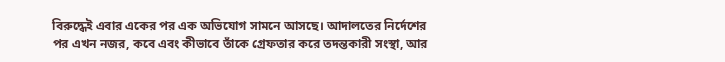বিরুদ্ধেই এবার একের পর এক অভিযোগ সামনে আসছে। আদালতের নির্দেশের পর এখন নজর, কবে এবং কীভাবে তাঁকে গ্রেফতার করে তদন্তকারী সংস্থা, আর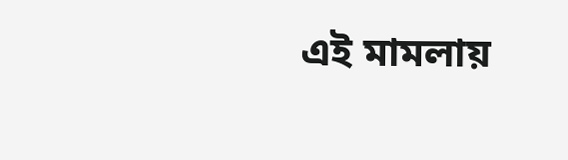এই মামলায়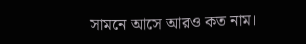সামনে আসে আরও কত নাম।